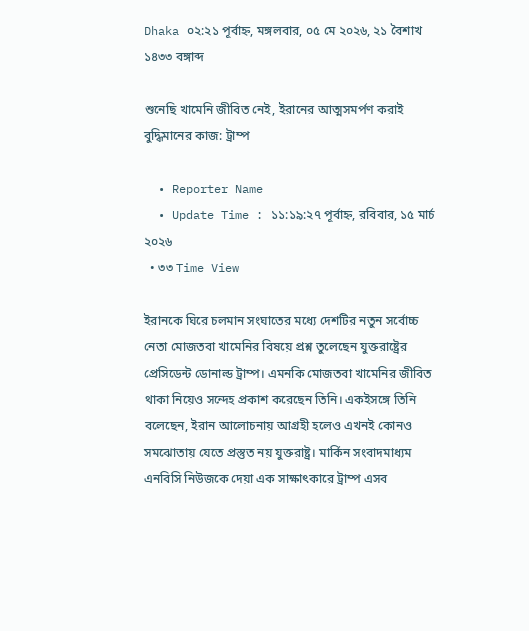Dhaka ০২:২১ পূর্বাহ্ন, মঙ্গলবার, ০৫ মে ২০২৬, ২১ বৈশাখ ১৪৩৩ বঙ্গাব্দ

শুনেছি খামেনি জীবিত নেই, ইরানের আত্মসমর্পণ করাই বুদ্ধিমানের কাজ: ট্রাম্প

  • Reporter Name
  • Update Time : ১১:১৯:২৭ পূর্বাহ্ন, রবিবার, ১৫ মার্চ ২০২৬
  • ৩৩ Time View

ইরানকে ঘিরে চলমান সংঘাতের মধ্যে দেশটির নতুন সর্বোচ্চ নেতা মোজতবা খামেনির বিষয়ে প্রশ্ন তুলেছেন যুক্তরাষ্ট্রের প্রেসিডেন্ট ডোনাল্ড ট্রাম্প। এমনকি মোজতবা খামেনির জীবিত থাকা নিয়েও সন্দেহ প্রকাশ করেছেন তিনি। একইসঙ্গে তিনি বলেছেন, ইরান আলোচনায় আগ্রহী হলেও এখনই কোনও সমঝোতায় যেতে প্রস্তুত নয় যুক্তরাষ্ট্র। মার্কিন সংবাদমাধ্যম এনবিসি নিউজকে দেয়া এক সাক্ষাৎকারে ট্রাম্প এসব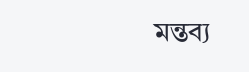মন্তব্য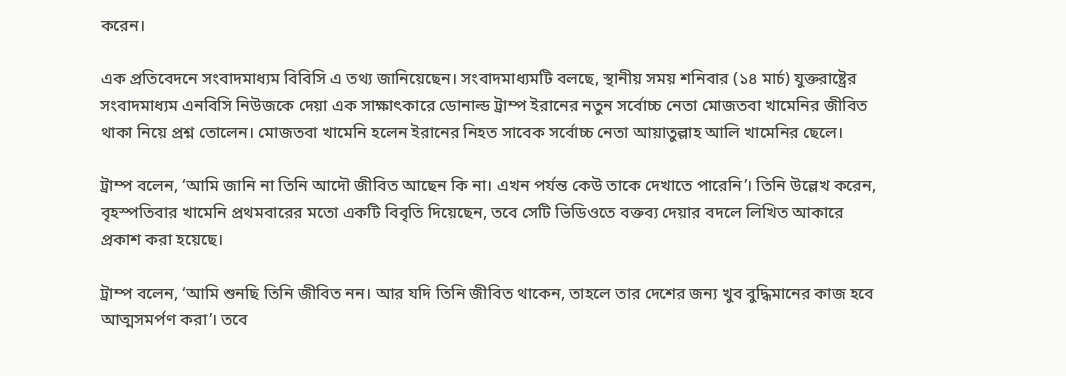করেন।

এক প্রতিবেদনে সংবাদমাধ্যম বিবিসি এ তথ্য জানিয়েছেন। সংবাদমাধ্যমটি বলছে, স্থানীয় সময় শনিবার (১৪ মার্চ) যুক্তরাষ্ট্রের সংবাদমাধ্যম এনবিসি নিউজকে দেয়া এক সাক্ষাৎকারে ডোনাল্ড ট্রাম্প ইরানের নতুন সর্বোচ্চ নেতা মোজতবা খামেনির জীবিত থাকা নিয়ে প্রশ্ন তোলেন। মোজতবা খামেনি হলেন ইরানের নিহত সাবেক সর্বোচ্চ নেতা আয়াতুল্লাহ আলি খামেনির ছেলে।

ট্রাম্প বলেন, ‘আমি জানি না তিনি আদৌ জীবিত আছেন কি না। এখন পর্যন্ত কেউ তাকে দেখাতে পারেনি’। তিনি উল্লেখ করেন, বৃহস্পতিবার খামেনি প্রথমবারের মতো একটি বিবৃতি দিয়েছেন, তবে সেটি ভিডিওতে বক্তব্য দেয়ার বদলে লিখিত আকারে প্রকাশ করা হয়েছে।

ট্রাম্প বলেন, ‘আমি শুনছি তিনি জীবিত নন। আর যদি তিনি জীবিত থাকেন, তাহলে তার দেশের জন্য খুব বুদ্ধিমানের কাজ হবে আত্মসমর্পণ করা’। তবে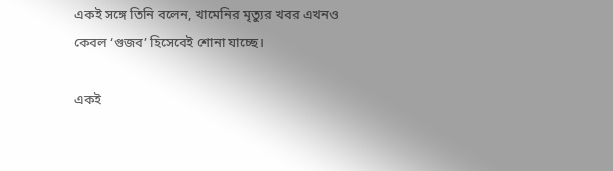একই সঙ্গে তিনি বলেন, খামেনির মৃত্যুর খবর এখনও কেবল ‘গুজব’ হিসেবেই শোনা যাচ্ছে।

একই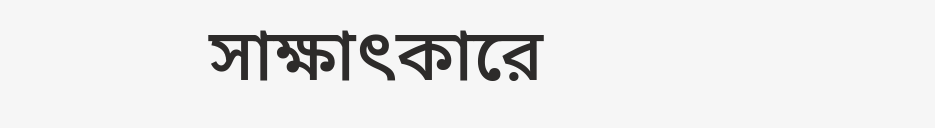সাক্ষাৎকারে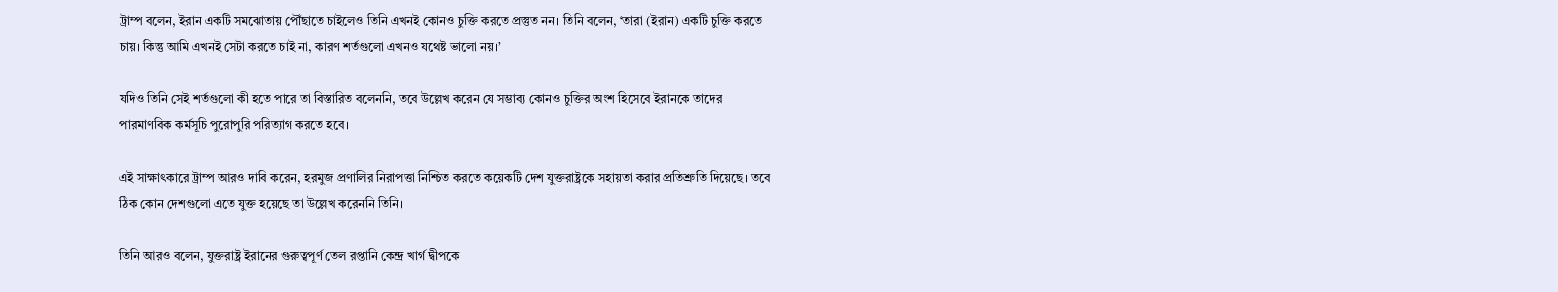ট্রাম্প বলেন, ইরান একটি সমঝোতায় পৌঁছাতে চাইলেও তিনি এখনই কোনও চুক্তি করতে প্রস্তুত নন। তিনি বলেন, ‘তারা (ইরান) একটি চুক্তি করতে চায়। কিন্তু আমি এখনই সেটা করতে চাই না, কারণ শর্তগুলো এখনও যথেষ্ট ভালো নয়।’

যদিও তিনি সেই শর্তগুলো কী হতে পারে তা বিস্তারিত বলেননি, তবে উল্লেখ করেন যে সম্ভাব্য কোনও চুক্তির অংশ হিসেবে ইরানকে তাদের পারমাণবিক কর্মসূচি পুরোপুরি পরিত্যাগ করতে হবে।

এই সাক্ষাৎকারে ট্রাম্প আরও দাবি করেন, হরমুজ প্রণালির নিরাপত্তা নিশ্চিত করতে কয়েকটি দেশ যুক্তরাষ্ট্রকে সহায়তা করার প্রতিশ্রুতি দিয়েছে। তবে ঠিক কোন দেশগুলো এতে যুক্ত হয়েছে তা উল্লেখ করেননি তিনি।

তিনি আরও বলেন, যুক্তরাষ্ট্র ইরানের গুরুত্বপূর্ণ তেল রপ্তানি কেন্দ্র খার্গ দ্বীপকে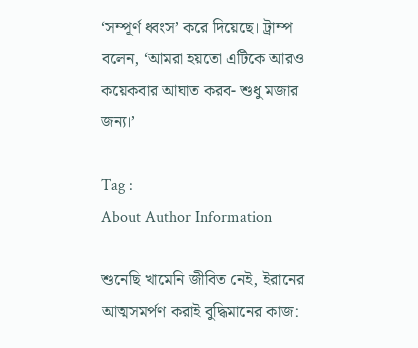‘সম্পূর্ণ ধ্বংস’ করে দিয়েছে। ট্রাম্প বলেন, ‘আমরা হয়তো এটিকে আরও কয়েকবার আঘাত করব- শুধু মজার জন্য।’

Tag :
About Author Information

শুনেছি খামেনি জীবিত নেই, ইরানের আত্মসমর্পণ করাই বুদ্ধিমানের কাজ: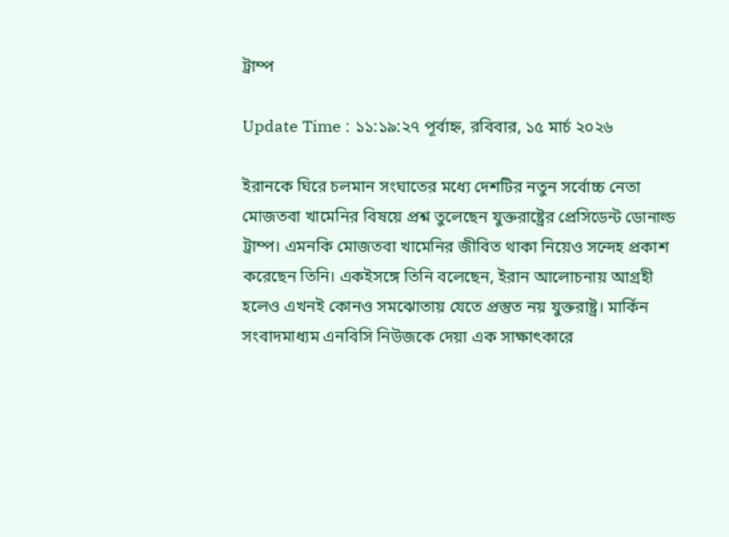ট্রাম্প

Update Time : ১১:১৯:২৭ পূর্বাহ্ন, রবিবার, ১৫ মার্চ ২০২৬

ইরানকে ঘিরে চলমান সংঘাতের মধ্যে দেশটির নতুন সর্বোচ্চ নেতা মোজতবা খামেনির বিষয়ে প্রশ্ন তুলেছেন যুক্তরাষ্ট্রের প্রেসিডেন্ট ডোনাল্ড ট্রাম্প। এমনকি মোজতবা খামেনির জীবিত থাকা নিয়েও সন্দেহ প্রকাশ করেছেন তিনি। একইসঙ্গে তিনি বলেছেন, ইরান আলোচনায় আগ্রহী হলেও এখনই কোনও সমঝোতায় যেতে প্রস্তুত নয় যুক্তরাষ্ট্র। মার্কিন সংবাদমাধ্যম এনবিসি নিউজকে দেয়া এক সাক্ষাৎকারে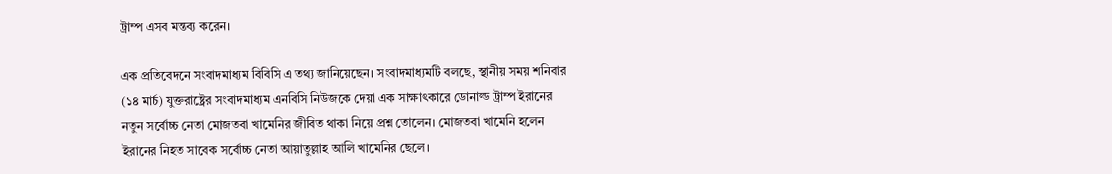ট্রাম্প এসব মন্তব্য করেন।

এক প্রতিবেদনে সংবাদমাধ্যম বিবিসি এ তথ্য জানিয়েছেন। সংবাদমাধ্যমটি বলছে, স্থানীয় সময় শনিবার (১৪ মার্চ) যুক্তরাষ্ট্রের সংবাদমাধ্যম এনবিসি নিউজকে দেয়া এক সাক্ষাৎকারে ডোনাল্ড ট্রাম্প ইরানের নতুন সর্বোচ্চ নেতা মোজতবা খামেনির জীবিত থাকা নিয়ে প্রশ্ন তোলেন। মোজতবা খামেনি হলেন ইরানের নিহত সাবেক সর্বোচ্চ নেতা আয়াতুল্লাহ আলি খামেনির ছেলে।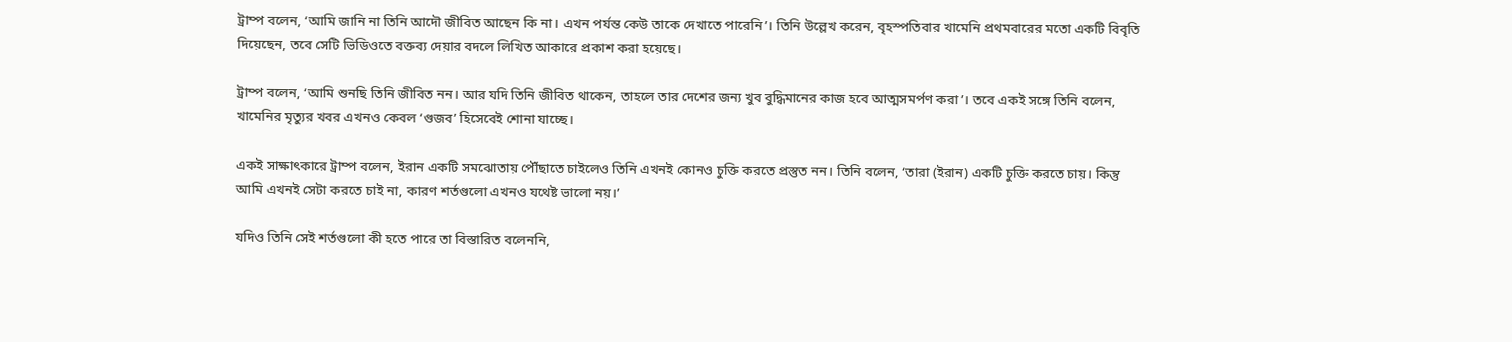ট্রাম্প বলেন, ‘আমি জানি না তিনি আদৌ জীবিত আছেন কি না। এখন পর্যন্ত কেউ তাকে দেখাতে পারেনি’। তিনি উল্লেখ করেন, বৃহস্পতিবার খামেনি প্রথমবারের মতো একটি বিবৃতি দিয়েছেন, তবে সেটি ভিডিওতে বক্তব্য দেয়ার বদলে লিখিত আকারে প্রকাশ করা হয়েছে।

ট্রাম্প বলেন, ‘আমি শুনছি তিনি জীবিত নন। আর যদি তিনি জীবিত থাকেন, তাহলে তার দেশের জন্য খুব বুদ্ধিমানের কাজ হবে আত্মসমর্পণ করা’। তবে একই সঙ্গে তিনি বলেন, খামেনির মৃত্যুর খবর এখনও কেবল ‘গুজব’ হিসেবেই শোনা যাচ্ছে।

একই সাক্ষাৎকারে ট্রাম্প বলেন, ইরান একটি সমঝোতায় পৌঁছাতে চাইলেও তিনি এখনই কোনও চুক্তি করতে প্রস্তুত নন। তিনি বলেন, ‘তারা (ইরান) একটি চুক্তি করতে চায়। কিন্তু আমি এখনই সেটা করতে চাই না, কারণ শর্তগুলো এখনও যথেষ্ট ভালো নয়।’

যদিও তিনি সেই শর্তগুলো কী হতে পারে তা বিস্তারিত বলেননি,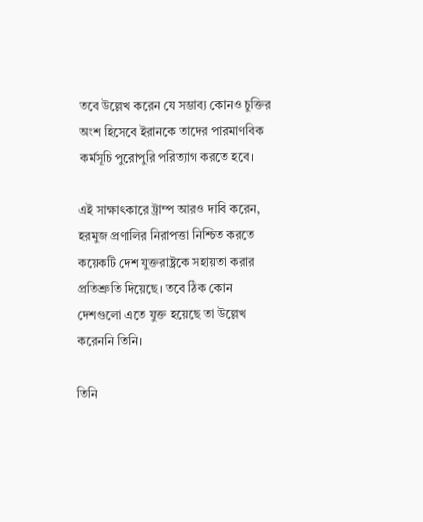তবে উল্লেখ করেন যে সম্ভাব্য কোনও চুক্তির অংশ হিসেবে ইরানকে তাদের পারমাণবিক কর্মসূচি পুরোপুরি পরিত্যাগ করতে হবে।

এই সাক্ষাৎকারে ট্রাম্প আরও দাবি করেন, হরমুজ প্রণালির নিরাপত্তা নিশ্চিত করতে কয়েকটি দেশ যুক্তরাষ্ট্রকে সহায়তা করার প্রতিশ্রুতি দিয়েছে। তবে ঠিক কোন দেশগুলো এতে যুক্ত হয়েছে তা উল্লেখ করেননি তিনি।

তিনি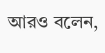আরও বলেন,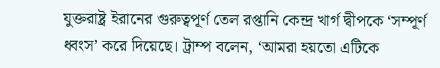যুক্তরাষ্ট্র ইরানের গুরুত্বপূর্ণ তেল রপ্তানি কেন্দ্র খার্গ দ্বীপকে ‘সম্পূর্ণ ধ্বংস’ করে দিয়েছে। ট্রাম্প বলেন, ‘আমরা হয়তো এটিকে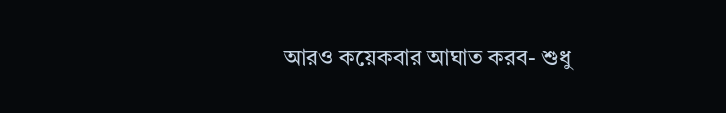আরও কয়েকবার আঘাত করব- শুধু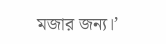মজার জন্য।’